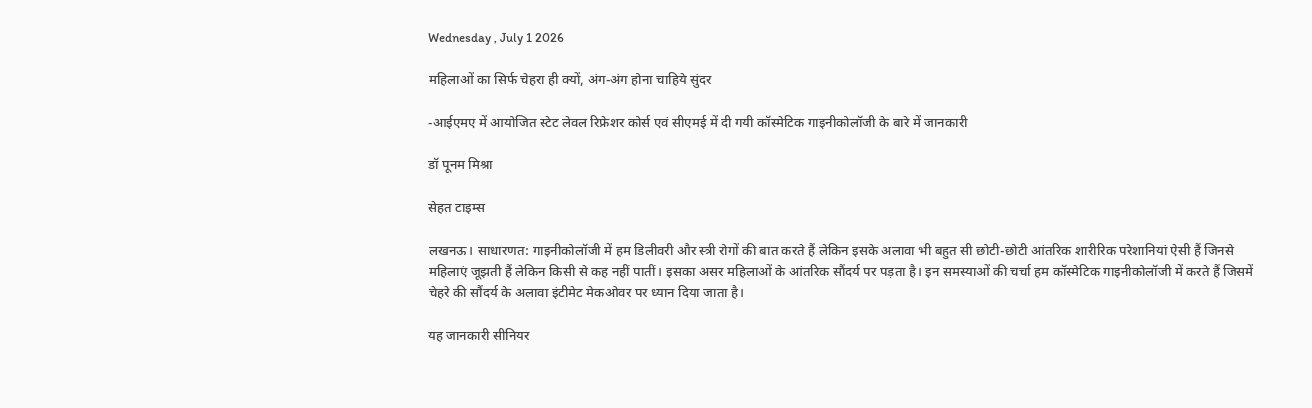Wednesday , July 1 2026

महिलाओं का सिर्फ चेहरा ही क्‍यों, अंग-अंग होना चाहिये सुंदर

-आईएमए में आयोजित स्टेट लेवल रिफ्रेशर कोर्स एवं सीएमई में दी गयी कॉस्‍मेटिक गाइनीकोलॉजी के बारे में जानकारी

डॉ पूनम मिश्रा

सेहत टाइम्‍स

लखनऊ। साधारणत: गाइनीकोलॉजी में हम डिलीवरी और स्‍त्री रोगों की बात करते हैं लेकिन इसके अलावा भी बहुत सी छोटी-छोटी आंतरिक शारीरिक परेशानियां ऐसी हैं जिनसे महिलाएं जूझती हैं लेकिन किसी से कह नहीं पातीं। इसका असर महिलाओं के आंतरिक सौंदर्य पर पड़ता है। इन समस्‍याओं की चर्चा हम कॉस्‍मेटिक गाइनीकोलॉजी में करते हैं जिसमें चेहरे की सौंदर्य के अलावा इंटीमेट मेकओवर पर ध्‍यान दिया जाता है।

यह जानकारी सीनियर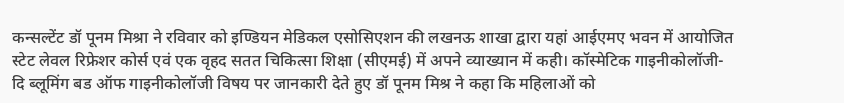कन्‍सल्‍टेंट डॉ पूनम मिश्रा ने रविवार को इण्डियन मेडिकल एसोसिएशन की लखनऊ शाखा द्वारा यहां आईएमए भवन में आयोजित स्टेट लेवल रिफ्रेशर कोर्स एवं एक वृहद सतत चिकित्‍सा शिक्षा (सीएमई) में अपने व्‍याख्‍यान में कही। कॉस्‍मेटिक गाइनीकोलॉजी-दि ब्‍लूमिंग बड ऑफ गाइनीकोलॉजी विषय पर जानकारी देते हुए डॉ पूनम मिश्र ने कहा कि महिलाओं को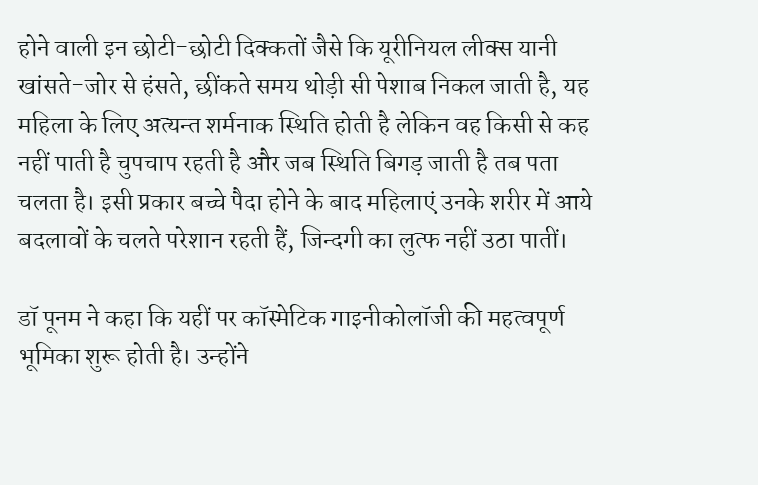होने वाली इन छोटी-छोटी दिक्‍कतों जैसे कि यूरीनियल लीक्‍स यानी खांसते-जोर से हंसते, छींकते समय थोड़ी सी पेशाब निकल जाती है, यह महिला के लिए अत्‍यन्‍त शर्मनाक स्थिति होती है लेकिन वह किसी से कह नहीं पाती है चुपचाप रहती है और जब स्थिति बिगड़ जाती है तब पता चलता है। इसी प्रकार बच्‍चे पैदा होने के बाद महिलाएं उनके शरीर में आये बदलावों के चलते परेशान रहती हैं, जिन्‍दगी का लुत्‍फ नहीं उठा पातीं।

डॉ पूनम ने कहा कि यहीं पर कॉस्‍मेटिक गाइनीकोलॉजी की महत्‍वपूर्ण भूमिका शुरू होती है। उन्‍होंने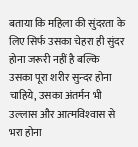बताया कि महिला की सुंदरता के लिए सिर्फ उसका चेहरा ही सुंदर होना जरूरी नहीं है बल्कि उसका पूरा शरीर सुन्‍दर होना चाहिये, उसका अंतर्मन भी उल्‍लास और आत्‍मविश्‍वास से भरा होना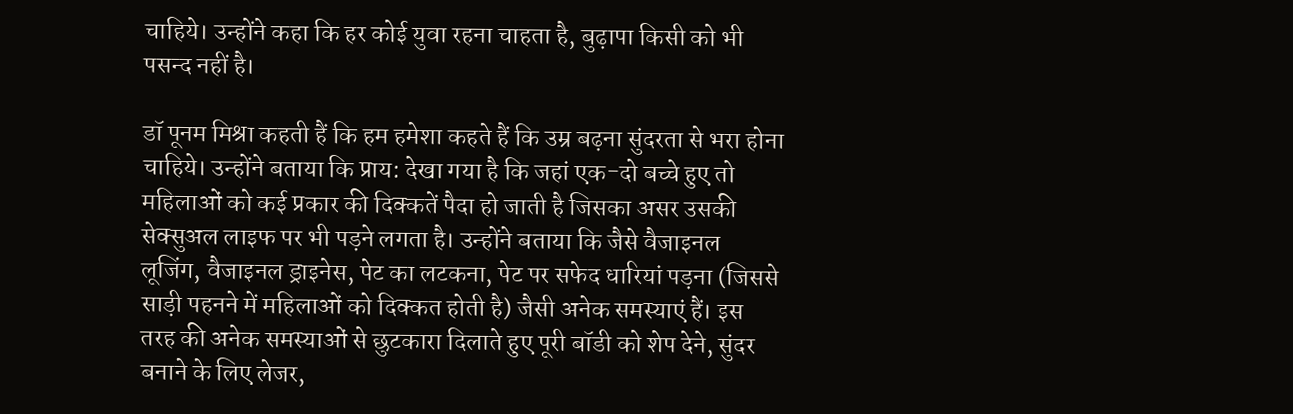चाहिये। उन्‍होंने क‍हा कि हर कोई युवा रहना चाहता है, बुढ़ापा किसी को भी पसन्‍द नहीं है।

डॉ पूनम मिश्रा कहती हैं कि हम हमेशा कहते हैं कि उम्र बढ़ना सुंदरता से भरा होना चाहिये। उन्‍होंने बताया कि प्राय: देखा गया है कि जहां एक-दो बच्‍चे हुए तो महिलाओं को कई प्रकार की दिक्‍कतें पैदा हो जाती है जिसका असर उसकी सेक्‍सुअल लाइफ पर भी पड़ने लगता है। उन्‍होंने बताया कि जैसे वैजाइनल लूजिंग, वैजाइनल ड्राइनेस, पेट का लटकना, पेट पर सफेद धारियां पड़ना (जिससे साड़ी पहनने में महिलाओं को दिक्‍कत होती है) जैसी अनेक समस्‍याएं हैं। इस तरह की अनेक समस्‍याओं से छुटकारा दिलाते हुए पूरी बॉडी को शेप देने, सुंदर बनाने के लिए लेजर,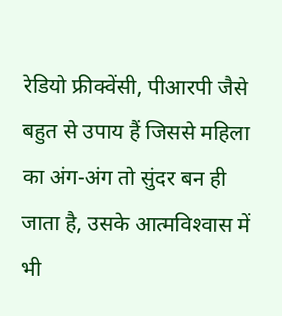रेडियो फ्रीक्‍वेंसी, पीआरपी जैसे बहुत से उपाय हैं जिससे महिला का अंग-अंग तो सुंदर बन ही जाता है, उसके आत्‍मविश्‍वास में भी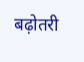बढ़ोतरी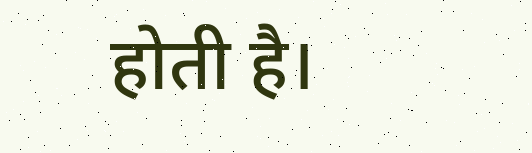होती है।